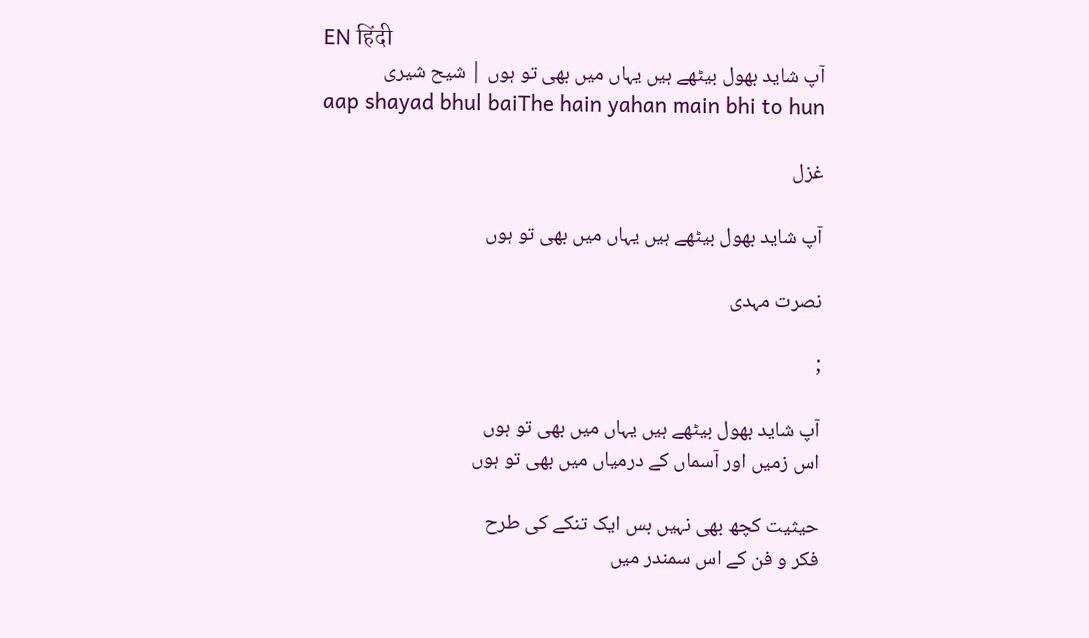EN हिंदी
آپ شاید بھول بیٹھے ہیں یہاں میں بھی تو ہوں | شیح شیری
aap shayad bhul baiThe hain yahan main bhi to hun

غزل

آپ شاید بھول بیٹھے ہیں یہاں میں بھی تو ہوں

نصرت مہدی

;

آپ شاید بھول بیٹھے ہیں یہاں میں بھی تو ہوں
اس زمیں اور آسماں کے درمیاں میں بھی تو ہوں

حیثیت کچھ بھی نہیں بس ایک تنکے کی طرح
فکر و فن کے اس سمندر میں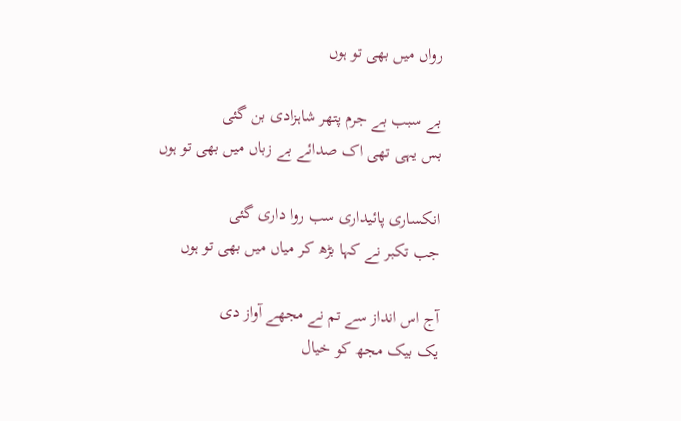رواں میں بھی تو ہوں

بے سبب بے جرم پتھر شاہزادی بن گئی
بس یہی تھی اک صدائے بے زباں میں بھی تو ہوں

انکساری پائیداری سب روا داری گئی
جب تکبر نے کہا بڑھ کر میاں میں بھی تو ہوں

آج اس انداز سے تم نے مجھے آواز دی
یک بیک مجھ کو خیال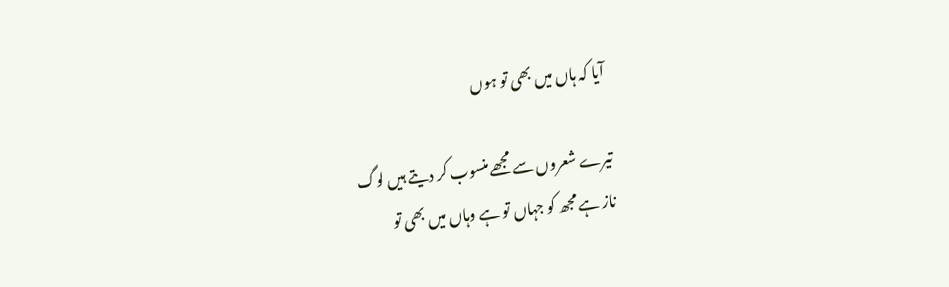آیا کہ ہاں میں بھی تو ہوں

تیرے شعروں سے مجھے منسوب کر دیتے ہیں لوگ
ناز ہے مجھ کو جہاں تو ہے وہاں میں بھی تو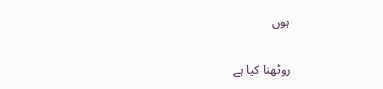ہوں

روٹھنا کیا ہے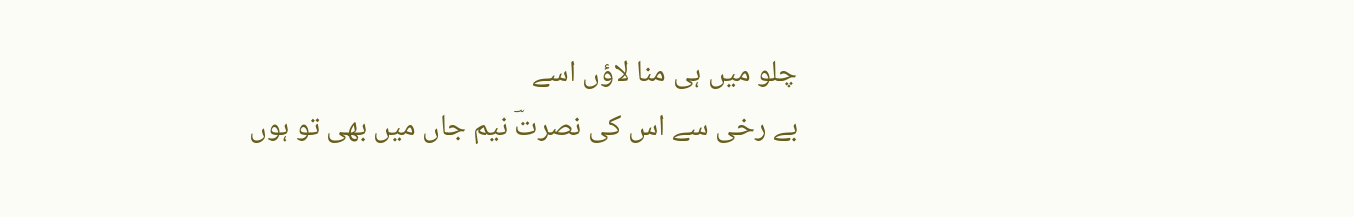چلو میں ہی منا لاؤں اسے
بے رخی سے اس کی نصرتؔ نیم جاں میں بھی تو ہوں